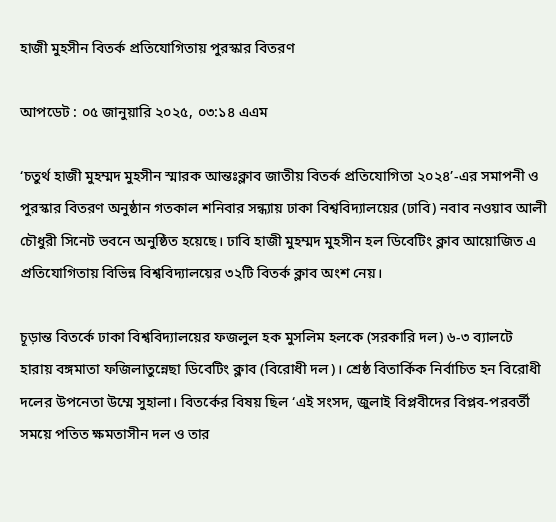হাজী মুহসীন বিতর্ক প্রতিযোগিতায় পুরস্কার বিতরণ

আপডেট : ০৫ জানুয়ারি ২০২৫, ০৩:১৪ এএম

‘চতুর্থ হাজী মুহম্মদ মুহসীন স্মারক আন্তঃক্লাব জাতীয় বিতর্ক প্রতিযোগিতা ২০২৪’-এর সমাপনী ও পুরস্কার বিতরণ অনুষ্ঠান গতকাল শনিবার সন্ধ্যায় ঢাকা বিশ্ববিদ্যালয়ের (ঢাবি) নবাব নওয়াব আলী চৌধুরী সিনেট ভবনে অনুষ্ঠিত হয়েছে। ঢাবি হাজী মুহম্মদ মুহসীন হল ডিবেটিং ক্লাব আয়োজিত এ প্রতিযোগিতায় বিভিন্ন বিশ্ববিদ্যালয়ের ৩২টি বিতর্ক ক্লাব অংশ নেয়।

চূড়ান্ত বিতর্কে ঢাকা বিশ্ববিদ্যালয়ের ফজলুল হক মুসলিম হলকে (সরকারি দল) ৬-৩ ব্যালটে হারায় বঙ্গমাতা ফজিলাতুন্নেছা ডিবেটিং ক্লাব (বিরোধী দল)। শ্রেষ্ঠ বিতার্কিক নির্বাচিত হন বিরোধী দলের উপনেতা উম্মে সুহালা। বিতর্কের বিষয় ছিল ‘এই সংসদ, জুলাই বিপ্লবীদের বিপ্লব-পরবর্তী সময়ে পতিত ক্ষমতাসীন দল ও তার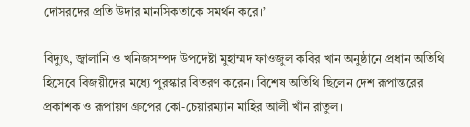দোসরদের প্রতি উদার মানসিকতাকে সমর্থন করে।’

বিদ্যুৎ, জ্বালানি ও খনিজসম্পদ উপদেষ্টা মুহাম্মদ ফাওজুল কবির খান অনুষ্ঠানে প্রধান অতিথি হিসেবে বিজয়ীদের মধ্যে পুরস্কার বিতরণ করেন। বিশেষ অতিথি ছিলেন দেশ রূপান্তরের প্রকাশক ও রূপায়ণ গ্রুপের কো-চেয়ারম্যান মাহির আলী খাঁন রাতুল।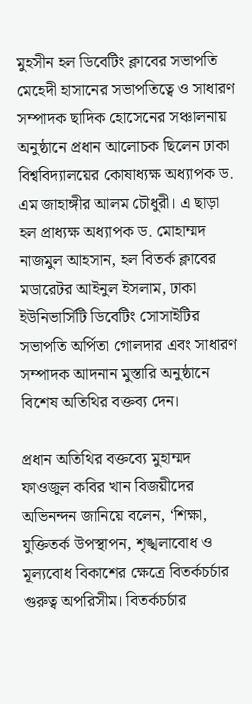মুহসীন হল ডিবেটিং ক্লাবের সভাপতি মেহেদী হাসানের সভাপতিত্বে ও সাধারণ সম্পাদক ছাদিক হোসেনের সঞ্চালনায় অনুষ্ঠানে প্রধান আলোচক ছিলেন ঢাকা বিশ্ববিদ্যালয়ের কোষাধ্যক্ষ অধ্যাপক ড. এম জাহাঙ্গীর আলম চৌধুরী। এ ছাড়া হল প্রাধ্যক্ষ অধ্যাপক ড. মোহাম্মদ নাজমুল আহসান, হল বিতর্ক ক্লাবের মডারেটর আইনুল ইসলাম, ঢাকা ইউনিভার্সিটি ডিবেটিং সোসাইটির সভাপতি অর্পিতা গোলদার এবং সাধারণ সম্পাদক আদনান মুস্তারি অনুষ্ঠানে বিশেষ অতিথির বক্তব্য দেন।

প্রধান অতিথির বক্তব্যে মুহাম্মদ ফাওজুল কবির খান বিজয়ীদের অভিনন্দন জানিয়ে বলেন, ‘শিক্ষা, যুক্তিতর্ক উপস্থাপন, শৃঙ্খলাবোধ ও মূল্যবোধ বিকাশের ক্ষেত্রে বিতর্কচর্চার গুরুত্ব অপরিসীম। বিতর্কচর্চার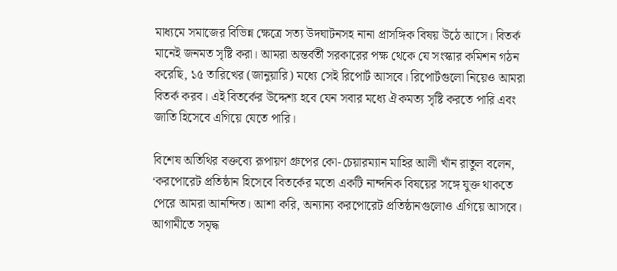মাধ্যমে সমাজের বিভিন্ন ক্ষেত্রে সত্য উদঘাটনসহ নানা প্রাসঙ্গিক বিষয় উঠে আসে। বিতর্ক মানেই জনমত সৃষ্টি করা। আমরা অন্তর্বর্তী সরকারের পক্ষ থেকে যে সংস্কার কমিশন গঠন করেছি, ১৫ তারিখের (জানুয়ারি) মধ্যে সেই রিপোর্ট আসবে। রিপোর্টগুলো নিয়েও আমরা বিতর্ক করব। এই বিতর্কের উদ্দেশ্য হবে যেন সবার মধ্যে ঐকমত্য সৃষ্টি করতে পারি এবং জাতি হিসেবে এগিয়ে যেতে পারি।

বিশেষ অতিথির বক্তব্যে রূপায়ণ গ্রুপের কো-চেয়ারম্যান মাহির আলী খাঁন রাতুল বলেন, ‘করপোরেট প্রতিষ্ঠান হিসেবে বিতর্কের মতো একটি নান্দনিক বিষয়ের সঙ্গে যুক্ত থাকতে পেরে আমরা আনন্দিত। আশা করি, অন্যান্য করপোরেট প্রতিষ্ঠানগুলোও এগিয়ে আসবে। আগামীতে সমৃদ্ধ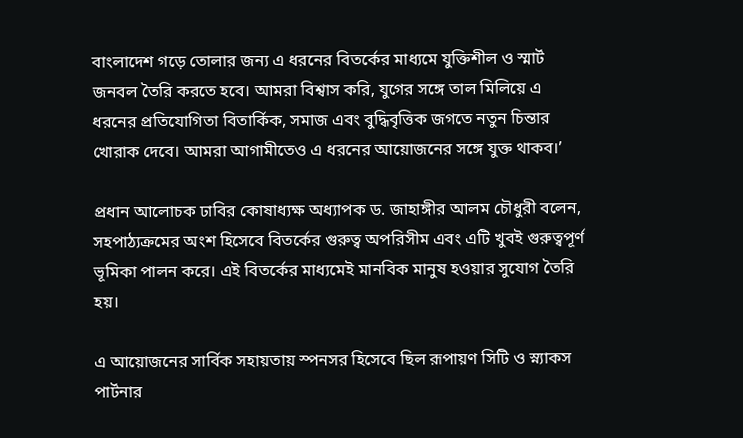বাংলাদেশ গড়ে তোলার জন্য এ ধরনের বিতর্কের মাধ্যমে যুক্তিশীল ও স্মার্ট জনবল তৈরি করতে হবে। আমরা বিশ্বাস করি, যুগের সঙ্গে তাল মিলিয়ে এ ধরনের প্রতিযোগিতা বিতার্কিক, সমাজ এবং বুদ্ধিবৃত্তিক জগতে নতুন চিন্তার খোরাক দেবে। আমরা আগামীতেও এ ধরনের আয়োজনের সঙ্গে যুক্ত থাকব।’

প্রধান আলোচক ঢাবির কোষাধ্যক্ষ অধ্যাপক ড. জাহাঙ্গীর আলম চৌধুরী বলেন, সহপাঠ্যক্রমের অংশ হিসেবে বিতর্কের গুরুত্ব অপরিসীম এবং এটি খুবই গুরুত্বপূর্ণ ভূমিকা পালন করে। এই বিতর্কের মাধ্যমেই মানবিক মানুষ হওয়ার সুযোগ তৈরি হয়।

এ আয়োজনের সার্বিক সহায়তায় স্পনসর হিসেবে ছিল রূপায়ণ সিটি ও স্ন্যাকস পার্টনার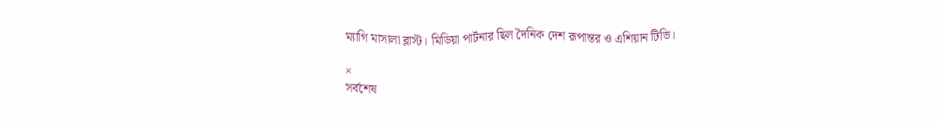ম্যাগি মাসালা ব্লাস্ট। মিডিয়া পার্টনার ছিল দৈনিক দেশ রূপান্তর ও এশিয়ান টিভি।

×
সর্বশেষ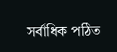সর্বাধিক পঠিত